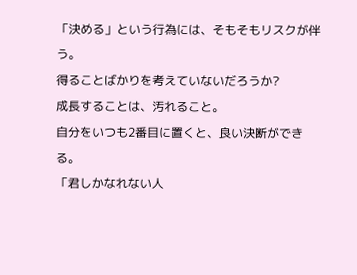「決める」という行為には、そもそもリスクが伴う。
得ることばかりを考えていないだろうか?
成長することは、汚れること。
自分をいつも2番目に置くと、良い決断ができる。
「君しかなれない人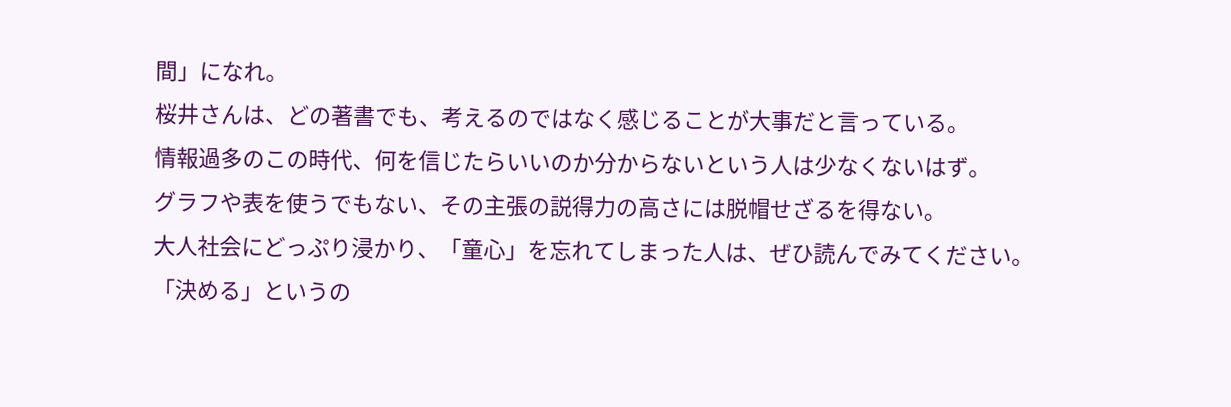間」になれ。
桜井さんは、どの著書でも、考えるのではなく感じることが大事だと言っている。
情報過多のこの時代、何を信じたらいいのか分からないという人は少なくないはず。
グラフや表を使うでもない、その主張の説得力の高さには脱帽せざるを得ない。
大人社会にどっぷり浸かり、「童心」を忘れてしまった人は、ぜひ読んでみてください。
「決める」というの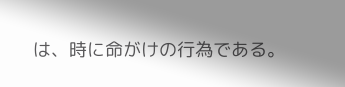は、時に命がけの行為である。